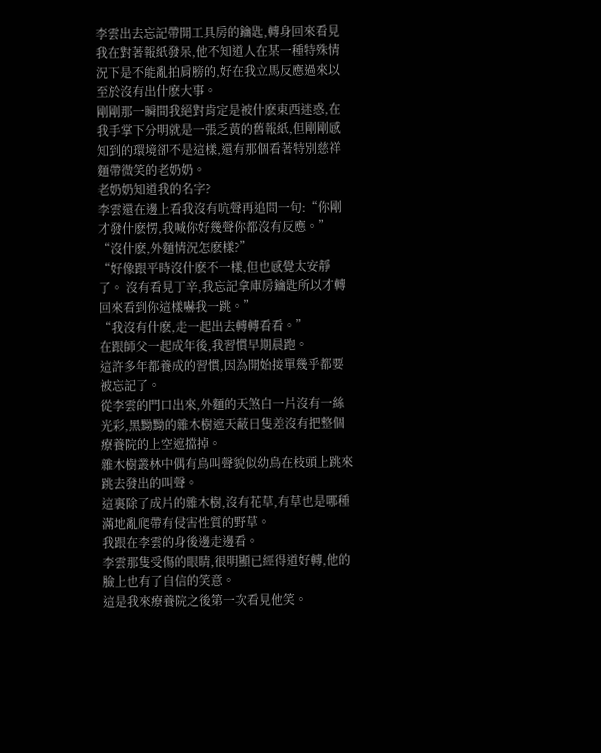李雲出去忘記帶開工具房的鑰匙,轉身回來看見我在對著報紙發呆,他不知道人在某一種特殊情況下是不能亂拍肩膀的,好在我立馬反應過來以至於沒有出什麽大事。
剛剛那一瞬間我絕對肯定是被什麽東西迷惑,在我手掌下分明就是一張乏黃的舊報紙,但剛剛感知到的環境卻不是這樣,還有那個看著特別慈祥麵帶微笑的老奶奶。
老奶奶知道我的名字?
李雲還在邊上看我沒有吭聲再追問一句:“你剛才發什麽愣,我喊你好幾聲你都沒有反應。”
“沒什麽,外麵情況怎麽樣?”
“好像跟平時沒什麽不一樣,但也感覺太安靜了。 沒有看見丁辛,我忘記拿庫房鑰匙所以才轉回來看到你這樣嚇我一跳。”
“我沒有什麽,走一起出去轉轉看看。”
在跟師父一起成年後,我習慣早期晨跑。
這許多年都養成的習慣,因為開始接單幾乎都要被忘記了。
從李雲的門口出來,外麵的天煞白一片沒有一絲光彩,黑黝黝的雜木樹遮天蔽日隻差沒有把整個療養院的上空遮擋掉。
雜木樹叢林中偶有鳥叫聲貌似幼鳥在枝頭上跳來跳去發出的叫聲。
這裏除了成片的雜木樹,沒有花草,有草也是哪種滿地亂爬帶有侵害性質的野草。
我跟在李雲的身後邊走邊看。
李雲那隻受傷的眼睛,很明顯已經得道好轉,他的臉上也有了自信的笑意。
這是我來療養院之後第一次看見他笑。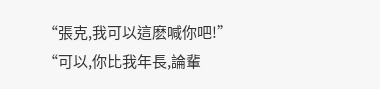“張克,我可以這麽喊你吧!”
“可以,你比我年長,論輩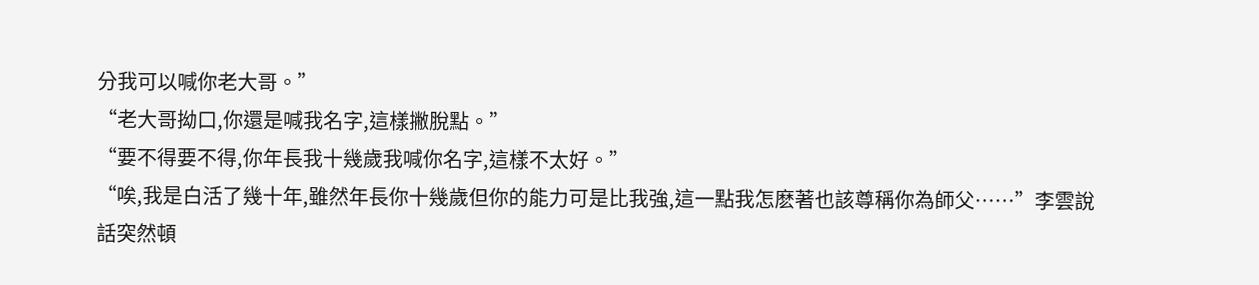分我可以喊你老大哥。”
“老大哥拗口,你還是喊我名字,這樣撇脫點。”
“要不得要不得,你年長我十幾歲我喊你名字,這樣不太好。”
“唉,我是白活了幾十年,雖然年長你十幾歲但你的能力可是比我強,這一點我怎麽著也該尊稱你為師父……”李雲說話突然頓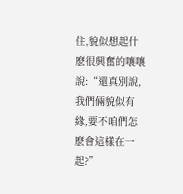住,貌似想起什麽很興奮的嚷嚷說:“還真別說,我們倆貌似有緣,要不咱們怎麽會這樣在一起?”